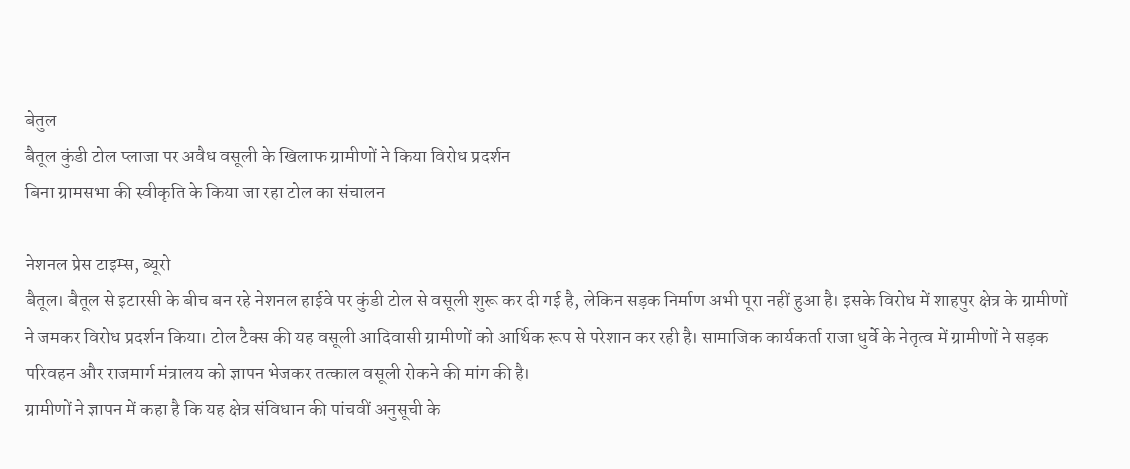बेतुल
बैतूल कुंडी टोल प्लाजा पर अवैध वसूली के खिलाफ ग्रामीणों ने किया विरोध प्रदर्शन
बिना ग्रामसभा की स्वीकृति के किया जा रहा टोल का संचालन

नेशनल प्रेस टाइम्स, ब्यूरो
बैतूल। बैतूल से इटारसी के बीच बन रहे नेशनल हाईवे पर कुंडी टोल से वसूली शुरू कर दी गई है, लेकिन सड़क निर्माण अभी पूरा नहीं हुआ है। इसके विरोध में शाहपुर क्षेत्र के ग्रामीणों ने जमकर विरोध प्रदर्शन किया। टोल टैक्स की यह वसूली आदिवासी ग्रामीणों को आर्थिक रूप से परेशान कर रही है। सामाजिक कार्यकर्ता राजा धुर्वे के नेतृत्व में ग्रामीणों ने सड़क परिवहन और राजमार्ग मंत्रालय को ज्ञापन भेजकर तत्काल वसूली रोकने की मांग की है।
ग्रामीणों ने ज्ञापन में कहा है कि यह क्षेत्र संविधान की पांचवीं अनुसूची के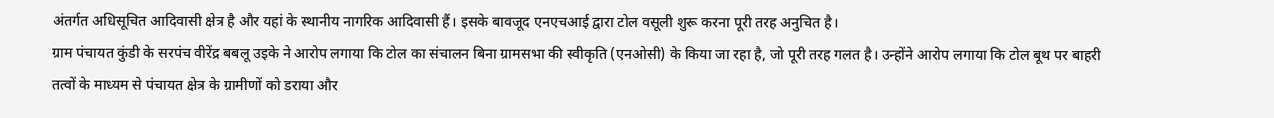अंतर्गत अधिसूचित आदिवासी क्षेत्र है और यहां के स्थानीय नागरिक आदिवासी हैं। इसके बावजूद एनएचआई द्वारा टोल वसूली शुरू करना पूरी तरह अनुचित है।
ग्राम पंचायत कुंडी के सरपंच वीरेंद्र बबलू उइके ने आरोप लगाया कि टोल का संचालन बिना ग्रामसभा की स्वीकृति (एनओसी) के किया जा रहा है, जो पूरी तरह गलत है। उन्होंने आरोप लगाया कि टोल बूथ पर बाहरी तत्वों के माध्यम से पंचायत क्षेत्र के ग्रामीणों को डराया और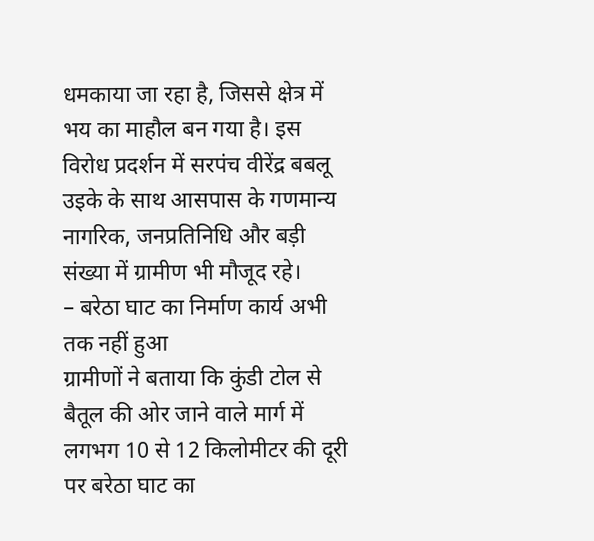धमकाया जा रहा है, जिससे क्षेत्र में भय का माहौल बन गया है। इस विरोध प्रदर्शन में सरपंच वीरेंद्र बबलू उइके के साथ आसपास के गणमान्य नागरिक, जनप्रतिनिधि और बड़ी संख्या में ग्रामीण भी मौजूद रहे।
– बरेठा घाट का निर्माण कार्य अभी तक नहीं हुआ
ग्रामीणों ने बताया कि कुंडी टोल से बैतूल की ओर जाने वाले मार्ग में लगभग 10 से 12 किलोमीटर की दूरी पर बरेठा घाट का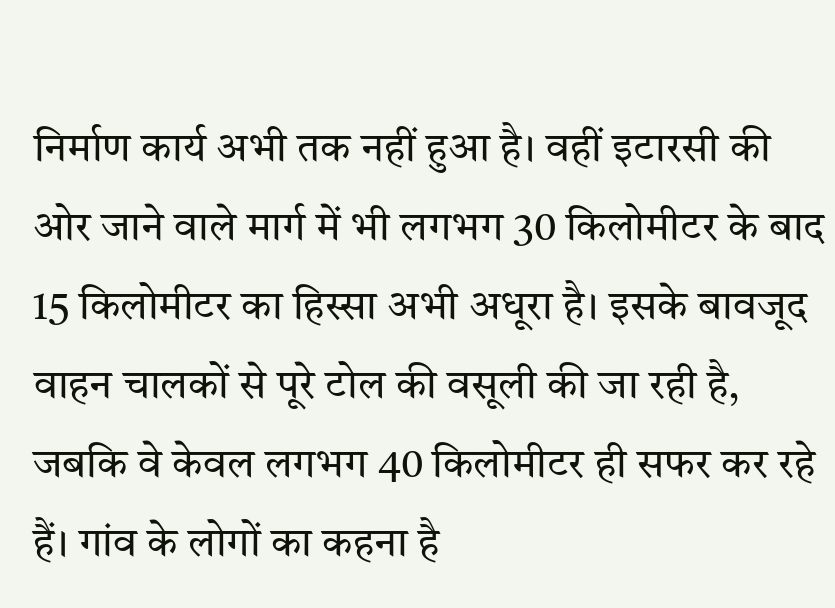निर्माण कार्य अभी तक नहीं हुआ है। वहीं इटारसी की ओर जाने वाले मार्ग में भी लगभग 30 किलोमीटर के बाद 15 किलोमीटर का हिस्सा अभी अधूरा है। इसके बावजूद वाहन चालकों से पूरे टोल की वसूली की जा रही है, जबकि वे केवल लगभग 40 किलोमीटर ही सफर कर रहे हैं। गांव के लोगों का कहना है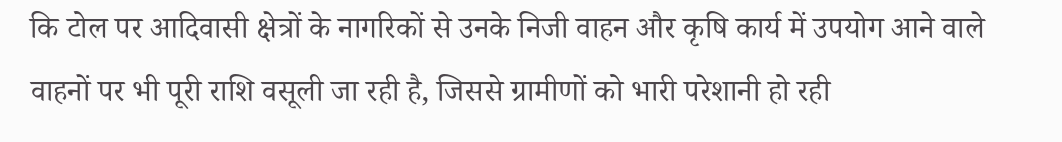कि टोल पर आदिवासी क्षेत्रों के नागरिकों से उनके निजी वाहन और कृषि कार्य में उपयोग आने वाले वाहनों पर भी पूरी राशि वसूली जा रही है, जिससे ग्रामीणों को भारी परेशानी हो रही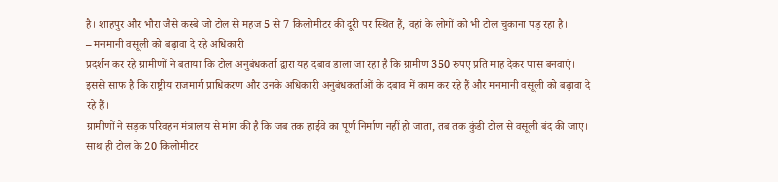है। शाहपुर और भौरा जैसे कस्बे जो टोल से महज 5 से 7 किलोमीटर की दूरी पर स्थित हैं, वहां के लोगों को भी टोल चुकाना पड़ रहा है।
– मनमानी वसूली को बढ़ावा दे रहे अधिकारी
प्रदर्शन कर रहे ग्रामीणों ने बताया कि टोल अनुबंधकर्ता द्वारा यह दबाव डाला जा रहा है कि ग्रामीण 350 रुपए प्रति माह देकर पास बनवाएं। इससे साफ है कि राष्ट्रीय राजमार्ग प्राधिकरण और उनके अधिकारी अनुबंधकर्ताओं के दबाव में काम कर रहे हैं और मनमानी वसूली को बढ़ावा दे रहे हैं।
ग्रामीणों ने सड़क परिवहन मंत्रालय से मांग की है कि जब तक हाईवे का पूर्ण निर्माण नहीं हो जाता, तब तक कुंडी टोल से वसूली बंद की जाए। साथ ही टोल के 20 किलोमीटर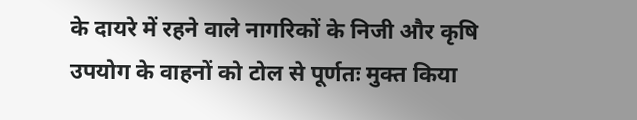के दायरे में रहने वाले नागरिकों के निजी और कृषि उपयोग के वाहनों को टोल से पूर्णतः मुक्त किया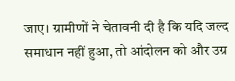जाए। ग्रामीणों ने चेतावनी दी है कि यदि जल्द समाधान नहीं हुआ, तो आंदोलन को और उग्र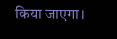किया जाएगा।